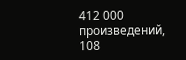412 000 произведений, 108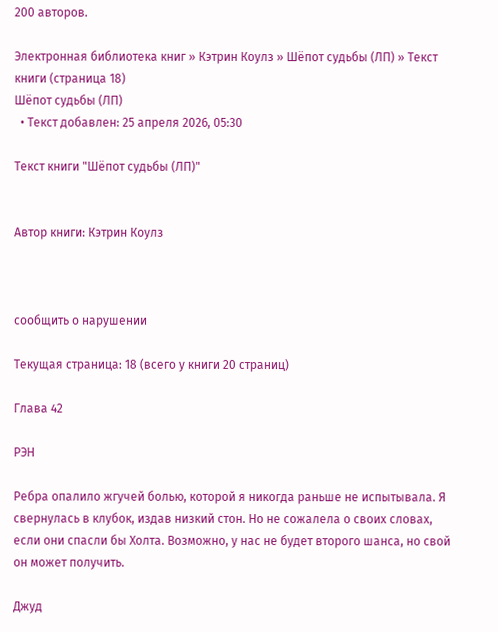200 авторов.

Электронная библиотека книг » Кэтрин Коулз » Шёпот судьбы (ЛП) » Текст книги (страница 18)
Шёпот судьбы (ЛП)
  • Текст добавлен: 25 апреля 2026, 05:30

Текст книги "Шёпот судьбы (ЛП)"


Автор книги: Кэтрин Коулз



сообщить о нарушении

Текущая страница: 18 (всего у книги 20 страниц)

Глава 42

РЭН

Ребра опалило жгучей болью, которой я никогда раньше не испытывала. Я свернулась в клубок, издав низкий стон. Но не сожалела о своих словах, если они спасли бы Холта. Возможно, у нас не будет второго шанса, но свой он может получить.

Джуд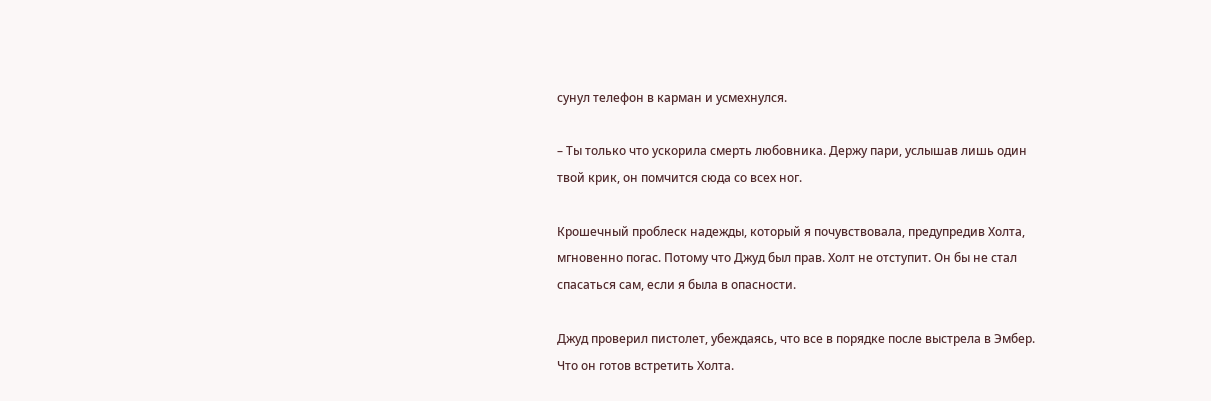сунул телефон в карман и усмехнулся.

– Ты только что ускорила смерть любовника. Держу пари, услышав лишь один твой крик, он помчится сюда со всех ног.

Крошечный проблеск надежды, который я почувствовала, предупредив Холта, мгновенно погас. Потому что Джуд был прав. Холт не отступит. Он бы не стал спасаться сам, если я была в опасности.

Джуд проверил пистолет, убеждаясь, что все в порядке после выстрела в Эмбер. Что он готов встретить Холта.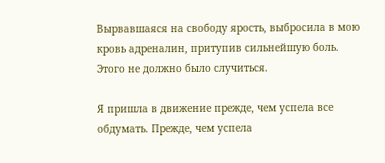Вырвавшаяся на свободу ярость, выбросила в мою кровь адреналин, притупив сильнейшую боль. Этого не должно было случиться.

Я пришла в движение прежде, чем успела все обдумать. Прежде, чем успела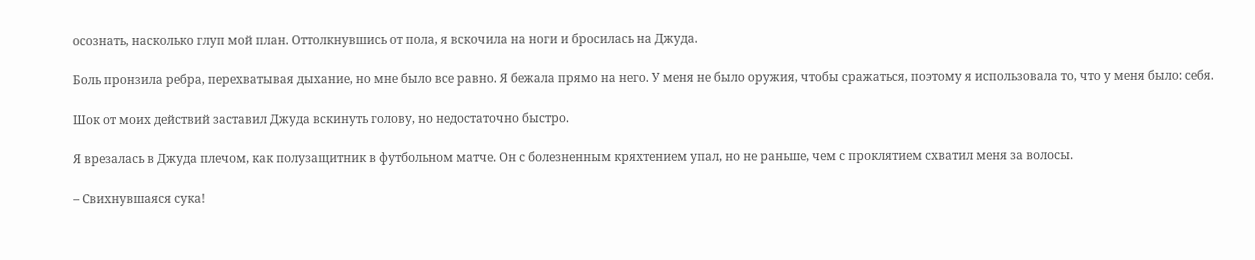осознать, насколько глуп мой план. Оттолкнувшись от пола, я вскочила на ноги и бросилась на Джуда.

Боль пронзила ребра, перехватывая дыхание, но мне было все равно. Я бежала прямо на него. У меня не было оружия, чтобы сражаться, поэтому я использовала то, что у меня было: себя.

Шок от моих действий заставил Джуда вскинуть голову, но недостаточно быстро.

Я врезалась в Джуда плечом, как полузащитник в футбольном матче. Он с болезненным кряхтением упал, но не раньше, чем с проклятием схватил меня за волосы.

– Свихнувшаяся сука!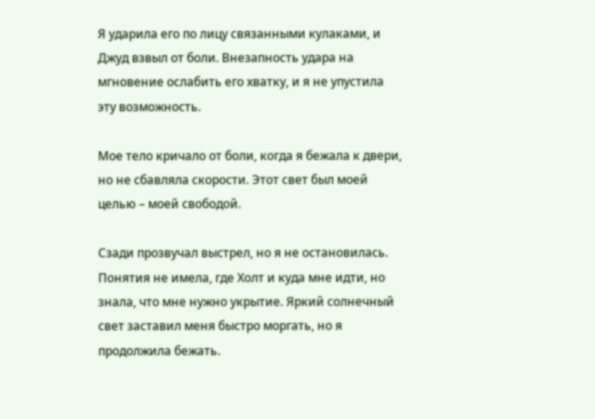Я ударила его по лицу связанными кулаками, и Джуд взвыл от боли. Внезапность удара на мгновение ослабить его хватку, и я не упустила эту возможность.

Мое тело кричало от боли, когда я бежала к двери, но не сбавляла скорости. Этот свет был моей целью – моей свободой.

Сзади прозвучал выстрел, но я не остановилась. Понятия не имела, где Холт и куда мне идти, но знала, что мне нужно укрытие. Яркий солнечный свет заставил меня быстро моргать, но я продолжила бежать.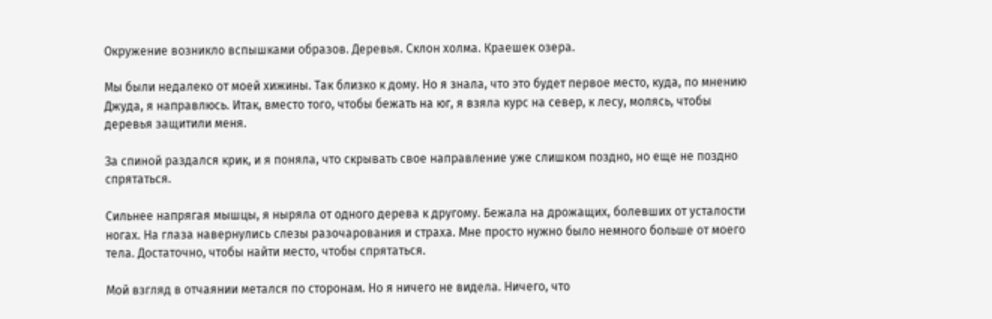Окружение возникло вспышками образов. Деревья. Склон холма. Краешек озера.

Мы были недалеко от моей хижины. Так близко к дому. Но я знала, что это будет первое место, куда, по мнению Джуда, я направлюсь. Итак, вместо того, чтобы бежать на юг, я взяла курс на север, к лесу, молясь, чтобы деревья защитили меня.

За спиной раздался крик, и я поняла, что скрывать свое направление уже слишком поздно, но еще не поздно спрятаться.

Сильнее напрягая мышцы, я ныряла от одного дерева к другому. Бежала на дрожащих, болевших от усталости ногах. На глаза навернулись слезы разочарования и страха. Мне просто нужно было немного больше от моего тела. Достаточно, чтобы найти место, чтобы спрятаться.

Мой взгляд в отчаянии метался по сторонам. Но я ничего не видела. Ничего, что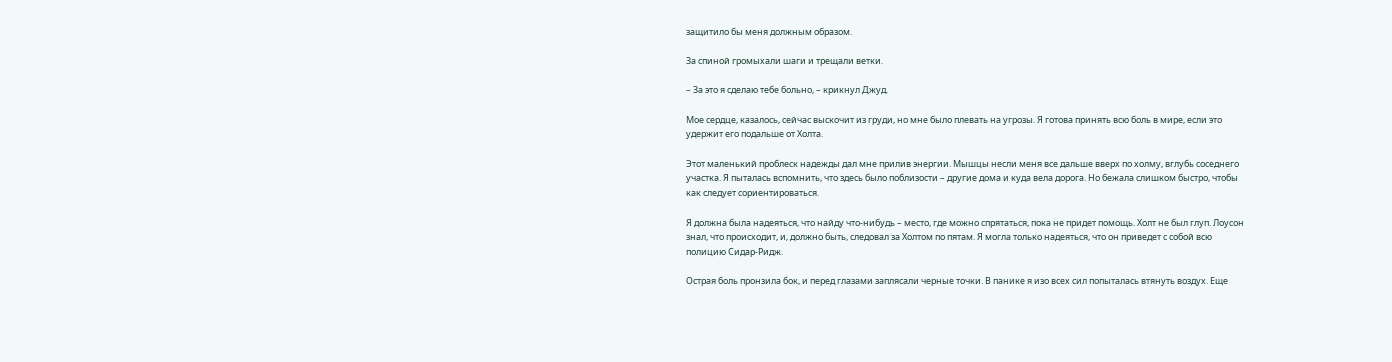защитило бы меня должным образом.

За спиной громыхали шаги и трещали ветки.

– За это я сделаю тебе больно, – крикнул Джуд.

Мое сердце, казалось, сейчас выскочит из груди, но мне было плевать на угрозы. Я готова принять всю боль в мире, если это удержит его подальше от Холта.

Этот маленький проблеск надежды дал мне прилив энергии. Мышцы несли меня все дальше вверх по холму, вглубь соседнего участка. Я пыталась вспомнить, что здесь было поблизости – другие дома и куда вела дорога. Но бежала слишком быстро, чтобы как следует сориентироваться.

Я должна была надеяться, что найду что-нибудь – место, где можно спрятаться, пока не придет помощь. Холт не был глуп. Лоусон знал, что происходит, и, должно быть, следовал за Холтом по пятам. Я могла только надеяться, что он приведет с собой всю полицию Сидар-Ридж.

Острая боль пронзила бок, и перед глазами заплясали черные точки. В панике я изо всех сил попыталась втянуть воздух. Еще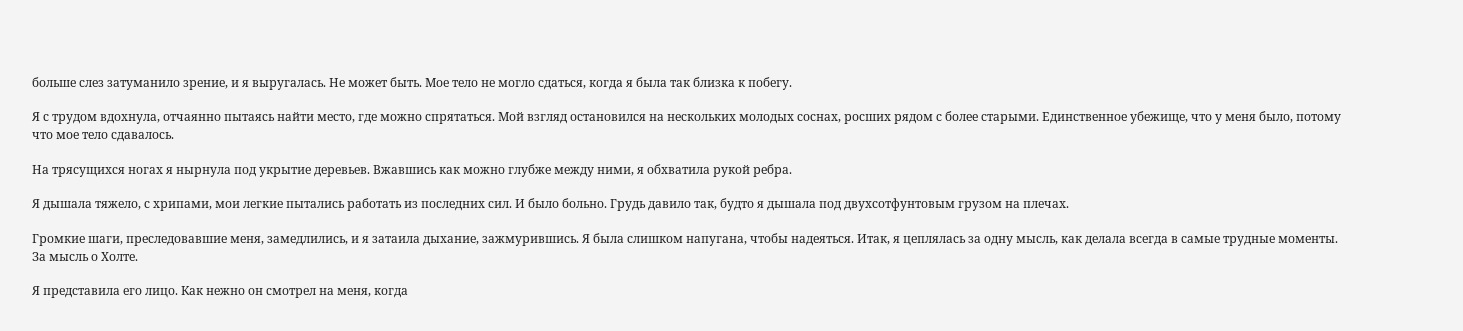больше слез затуманило зрение, и я выругалась. Не может быть. Мое тело не могло сдаться, когда я была так близка к побегу.

Я с трудом вдохнула, отчаянно пытаясь найти место, где можно спрятаться. Мой взгляд остановился на нескольких молодых соснах, росших рядом с более старыми. Единственное убежище, что у меня было, потому что мое тело сдавалось.

На трясущихся ногах я нырнула под укрытие деревьев. Вжавшись как можно глубже между ними, я обхватила рукой ребра.

Я дышала тяжело, с хрипами, мои легкие пытались работать из последних сил. И было больно. Грудь давило так, будто я дышала под двухсотфунтовым грузом на плечах.

Громкие шаги, преследовавшие меня, замедлились, и я затаила дыхание, зажмурившись. Я была слишком напугана, чтобы надеяться. Итак, я цеплялась за одну мысль, как делала всегда в самые трудные моменты. За мысль о Холте.

Я представила его лицо. Как нежно он смотрел на меня, когда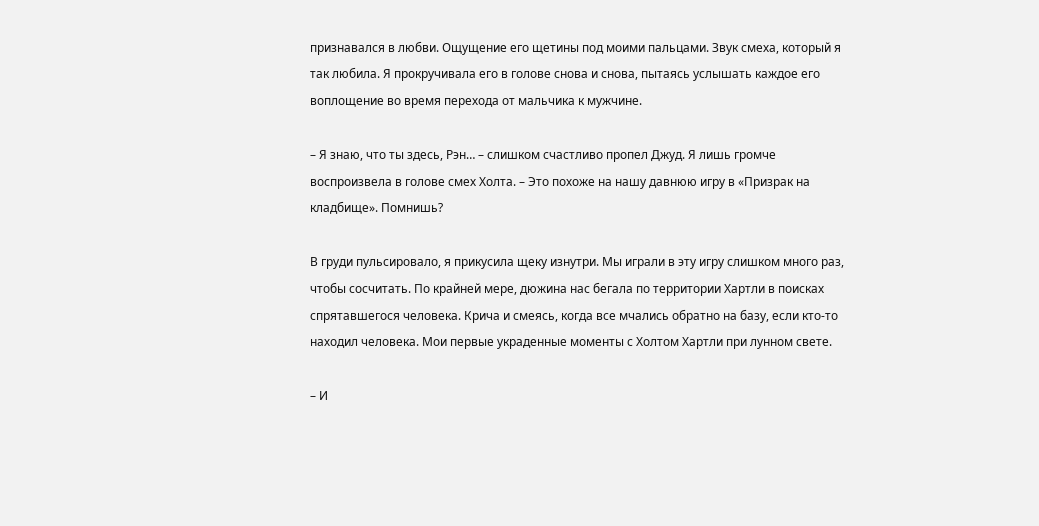признавался в любви. Ощущение его щетины под моими пальцами. Звук смеха, который я так любила. Я прокручивала его в голове снова и снова, пытаясь услышать каждое его воплощение во время перехода от мальчика к мужчине.

– Я знаю, что ты здесь, Рэн… – слишком счастливо пропел Джуд. Я лишь громче воспроизвела в голове смех Холта. – Это похоже на нашу давнюю игру в «Призрак на кладбище». Помнишь?

В груди пульсировало, я прикусила щеку изнутри. Мы играли в эту игру слишком много раз, чтобы сосчитать. По крайней мере, дюжина нас бегала по территории Хартли в поисках спрятавшегося человека. Крича и смеясь, когда все мчались обратно на базу, если кто-то находил человека. Мои первые украденные моменты с Холтом Хартли при лунном свете.

– И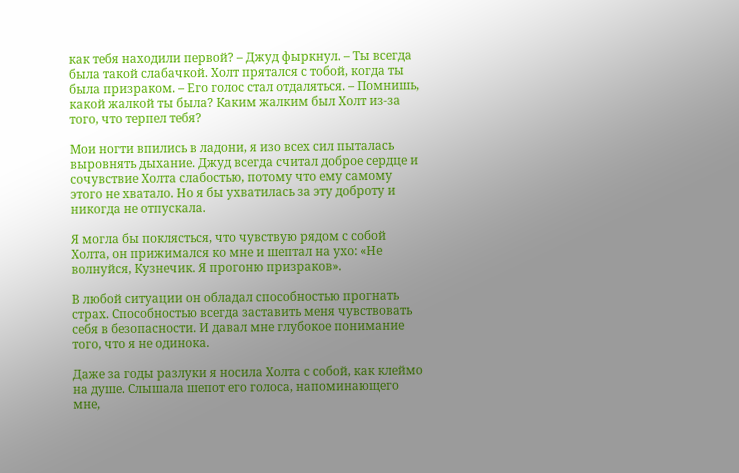как тебя находили первой? – Джуд фыркнул. – Ты всегда была такой слабачкой. Холт прятался с тобой, когда ты была призраком. – Его голос стал отдаляться. – Помнишь, какой жалкой ты была? Каким жалким был Холт из-за того, что терпел тебя?

Мои ногти впились в ладони, я изо всех сил пыталась выровнять дыхание. Джуд всегда считал доброе сердце и сочувствие Холта слабостью, потому что ему самому этого не хватало. Но я бы ухватилась за эту доброту и никогда не отпускала.

Я могла бы поклясться, что чувствую рядом с собой Холта, он прижимался ко мне и шептал на ухо: «Не волнуйся, Кузнечик. Я прогоню призраков».

В любой ситуации он обладал способностью прогнать страх. Способностью всегда заставить меня чувствовать себя в безопасности. И давал мне глубокое понимание того, что я не одинока.

Даже за годы разлуки я носила Холта с собой, как клеймо на душе. Слышала шепот его голоса, напоминающего мне,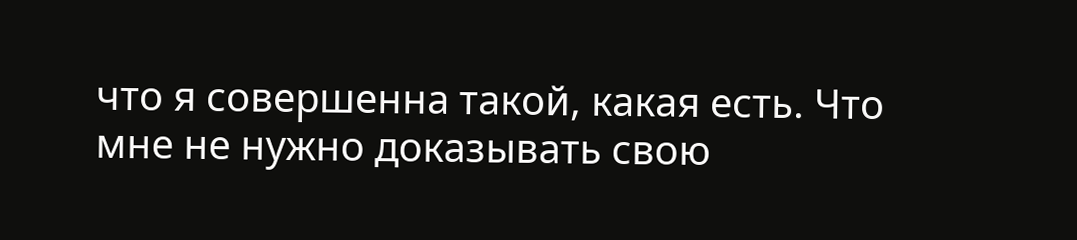что я совершенна такой, какая есть. Что мне не нужно доказывать свою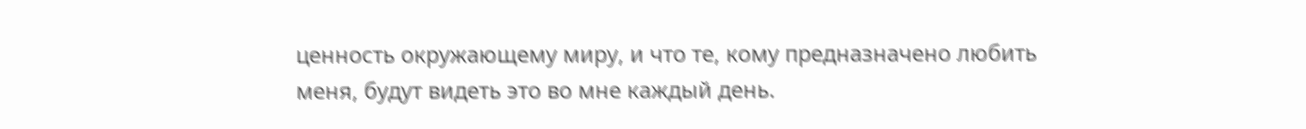ценность окружающему миру, и что те, кому предназначено любить меня, будут видеть это во мне каждый день.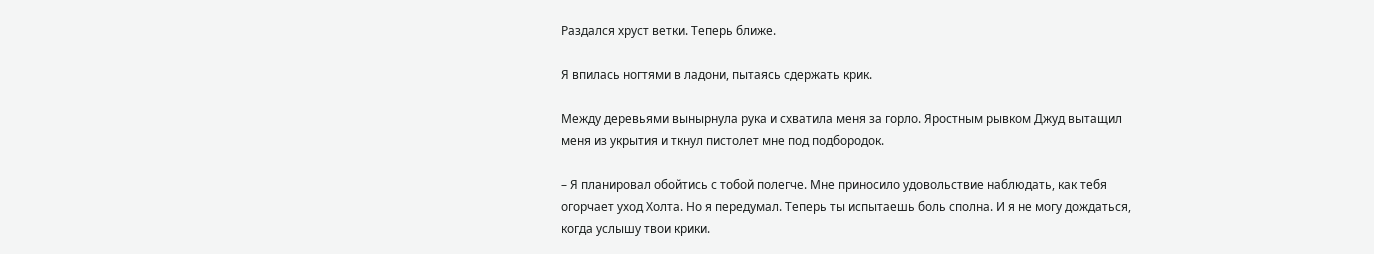Раздался хруст ветки. Теперь ближе.

Я впилась ногтями в ладони, пытаясь сдержать крик.

Между деревьями вынырнула рука и схватила меня за горло. Яростным рывком Джуд вытащил меня из укрытия и ткнул пистолет мне под подбородок.

– Я планировал обойтись с тобой полегче. Мне приносило удовольствие наблюдать, как тебя огорчает уход Холта. Но я передумал. Теперь ты испытаешь боль сполна. И я не могу дождаться, когда услышу твои крики.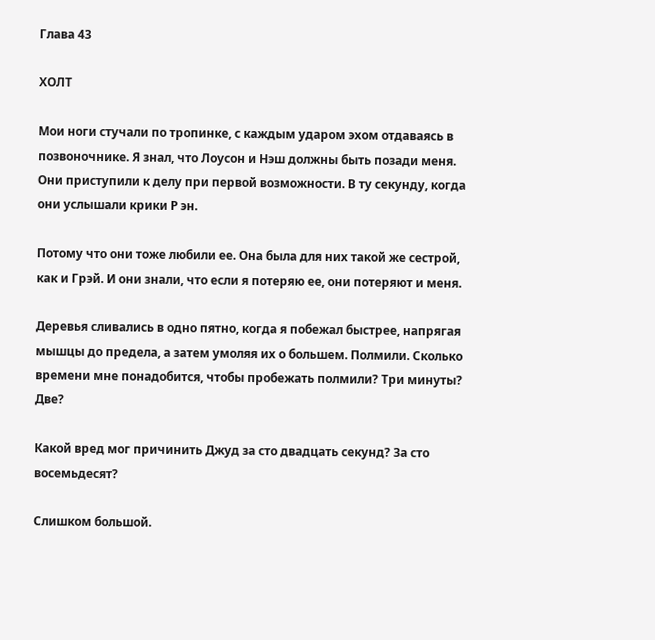Глава 43

ХОЛТ

Мои ноги стучали по тропинке, с каждым ударом эхом отдаваясь в позвоночнике. Я знал, что Лоусон и Нэш должны быть позади меня. Они приступили к делу при первой возможности. В ту секунду, когда они услышали крики Р эн.

Потому что они тоже любили ее. Она была для них такой же сестрой, как и Грэй. И они знали, что если я потеряю ее, они потеряют и меня.

Деревья сливались в одно пятно, когда я побежал быстрее, напрягая мышцы до предела, а затем умоляя их о большем. Полмили. Сколько времени мне понадобится, чтобы пробежать полмили? Три минуты? Две?

Какой вред мог причинить Джуд за сто двадцать секунд? За сто восемьдесят?

Слишком большой.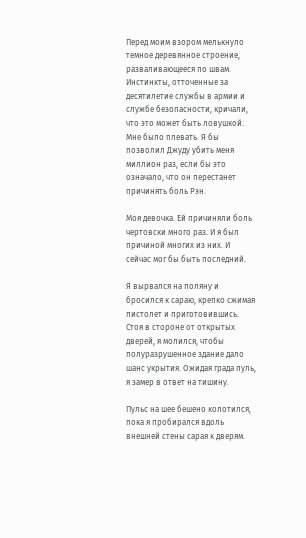Перед моим взором мелькнуло темное деревянное строение, разваливающееся по швам. Инстинкты, отточенные за десятилетие службы в армии и службе безопасности, кричали, что это может быть ловушкой. Мне было плевать. Я бы позволил Джуду убить меня миллион раз, если бы это означало, что он перестанет причинять боль Рэн.

Моя девочка. Ей причиняли боль чертовски много раз. И я был причиной многих из них. И сейчас мог бы быть последний.

Я вырвался на поляну и бросился к сараю, крепко сжимая пистолет и приготовившись. Стоя в стороне от открытых дверей, я молился, чтобы полуразрушенное здание дало шанс укрытия. Ожидая града пуль, я замер в ответ на тишину.

Пульс на шее бешено колотился, пока я пробирался вдоль внешней стены сарая к дверям.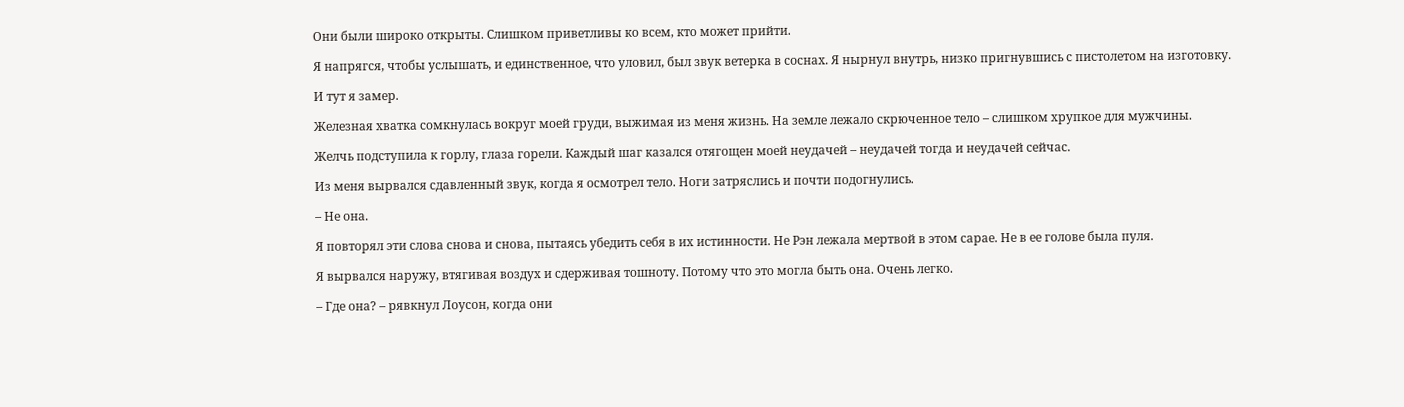Они были широко открыты. Слишком приветливы ко всем, кто может прийти.

Я напрягся, чтобы услышать, и единственное, что уловил, был звук ветерка в соснах. Я нырнул внутрь, низко пригнувшись с пистолетом на изготовку.

И тут я замер.

Железная хватка сомкнулась вокруг моей груди, выжимая из меня жизнь. На земле лежало скрюченное тело – слишком хрупкое для мужчины.

Желчь подступила к горлу, глаза горели. Каждый шаг казался отягощен моей неудачей – неудачей тогда и неудачей сейчас.

Из меня вырвался сдавленный звук, когда я осмотрел тело. Ноги затряслись и почти подогнулись.

– Не она.

Я повторял эти слова снова и снова, пытаясь убедить себя в их истинности. Не Рэн лежала мертвой в этом сарае. Не в ее голове была пуля.

Я вырвался наружу, втягивая воздух и сдерживая тошноту. Потому что это могла быть она. Очень легко.

– Где она? – рявкнул Лоусон, когда они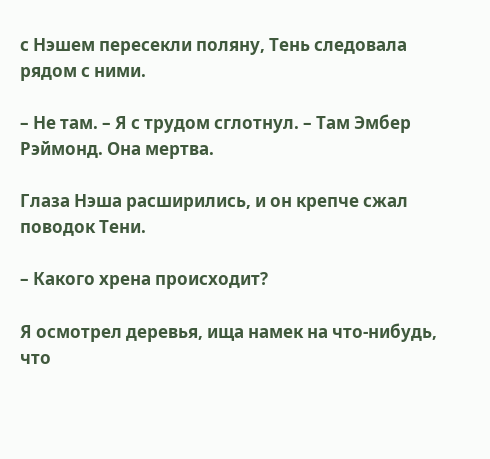с Нэшем пересекли поляну, Тень следовала рядом с ними.

– Не там. – Я с трудом сглотнул. – Там Эмбер Рэймонд. Она мертва.

Глаза Нэша расширились, и он крепче сжал поводок Тени.

– Какого хрена происходит?

Я осмотрел деревья, ища намек на что-нибудь, что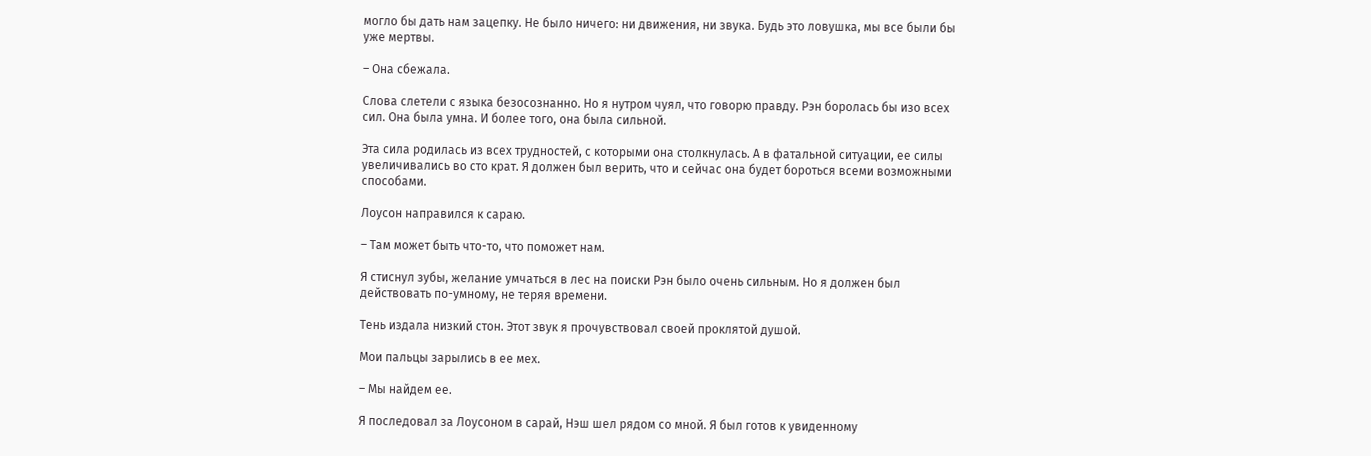могло бы дать нам зацепку. Не было ничего: ни движения, ни звука. Будь это ловушка, мы все были бы уже мертвы.

– Она сбежала.

Слова слетели с языка безосознанно. Но я нутром чуял, что говорю правду. Рэн боролась бы изо всех сил. Она была умна. И более того, она была сильной.

Эта сила родилась из всех трудностей, с которыми она столкнулась. А в фатальной ситуации, ее силы увеличивались во сто крат. Я должен был верить, что и сейчас она будет бороться всеми возможными способами.

Лоусон направился к сараю.

– Там может быть что-то, что поможет нам.

Я стиснул зубы, желание умчаться в лес на поиски Рэн было очень сильным. Но я должен был действовать по-умному, не теряя времени.

Тень издала низкий стон. Этот звук я прочувствовал своей проклятой душой.

Мои пальцы зарылись в ее мех.

– Мы найдем ее.

Я последовал за Лоусоном в сарай, Нэш шел рядом со мной. Я был готов к увиденному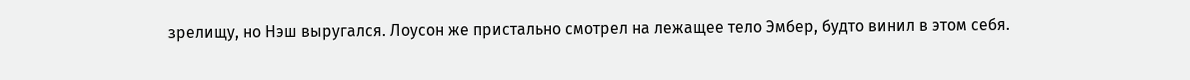зрелищу, но Нэш выругался. Лоусон же пристально смотрел на лежащее тело Эмбер, будто винил в этом себя.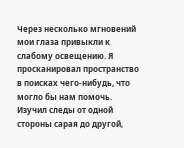Через несколько мгновений мои глаза привыкли к слабому освещению. Я просканировал пространство в поисках чего-нибудь, что могло бы нам помочь. Изучил следы от одной стороны сарая до другой,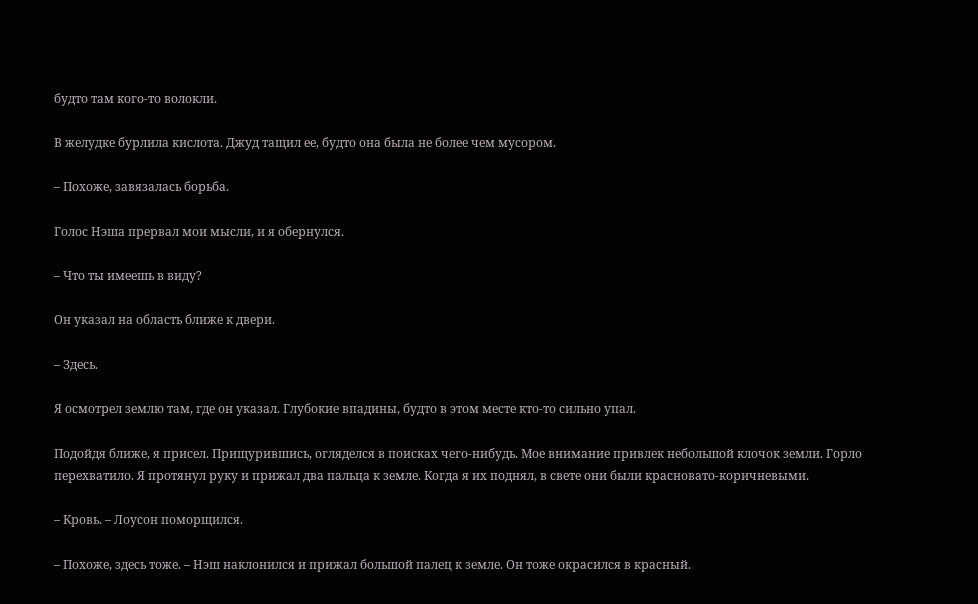будто там кого-то волокли.

В желудке бурлила кислота. Джуд тащил ее, будто она была не более чем мусором.

– Похоже, завязалась борьба.

Голос Нэша прервал мои мысли, и я обернулся.

– Что ты имеешь в виду?

Он указал на область ближе к двери.

– Здесь.

Я осмотрел землю там, где он указал. Глубокие впадины, будто в этом месте кто-то сильно упал.

Подойдя ближе, я присел. Прищурившись, огляделся в поисках чего-нибудь. Мое внимание привлек небольшой клочок земли. Горло перехватило. Я протянул руку и прижал два пальца к земле. Когда я их поднял, в свете они были красновато-коричневыми.

– Кровь. – Лоусон поморщился.

– Похоже, здесь тоже. – Нэш наклонился и прижал большой палец к земле. Он тоже окрасился в красный.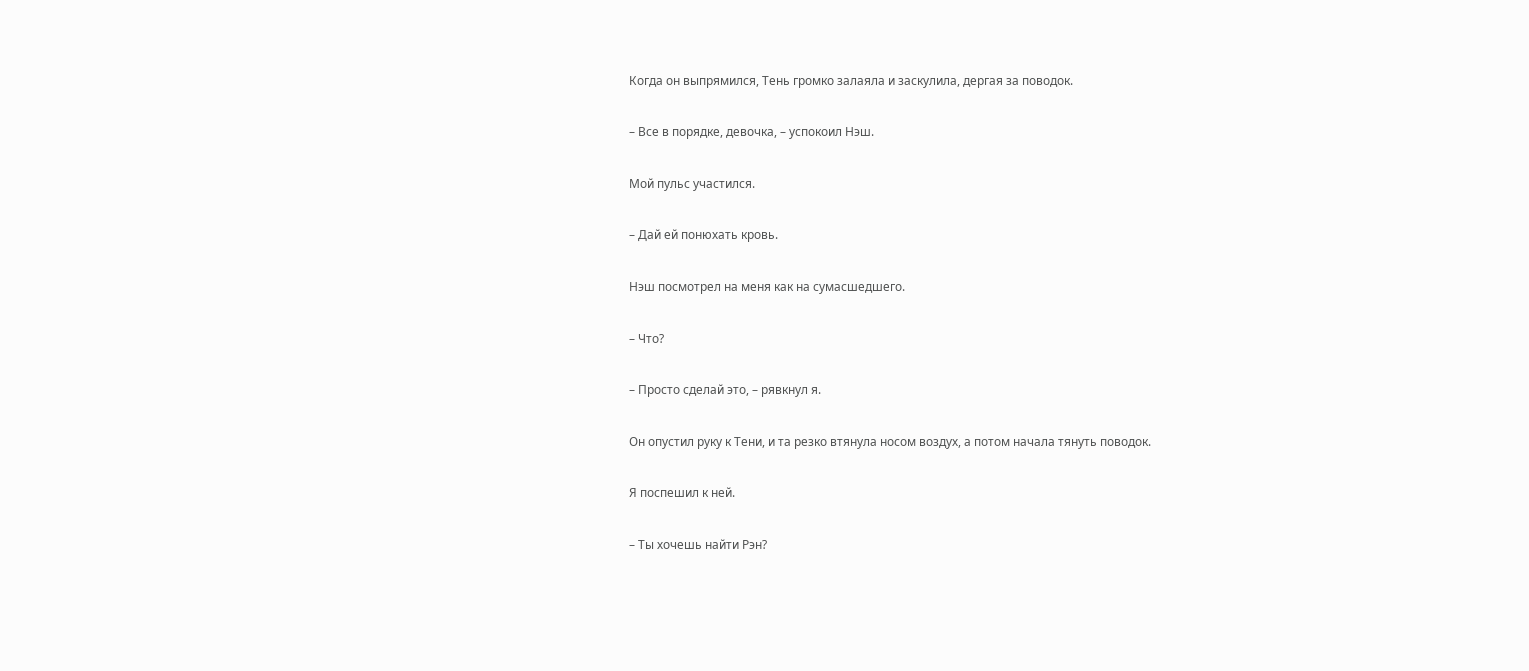Когда он выпрямился, Тень громко залаяла и заскулила, дергая за поводок.

– Все в порядке, девочка, – успокоил Нэш.

Мой пульс участился.

– Дай ей понюхать кровь.

Нэш посмотрел на меня как на сумасшедшего.

– Что?

– Просто сделай это, – рявкнул я.

Он опустил руку к Тени, и та резко втянула носом воздух, а потом начала тянуть поводок.

Я поспешил к ней.

– Ты хочешь найти Рэн?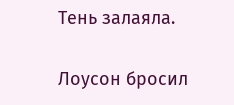Тень залаяла.

Лоусон бросил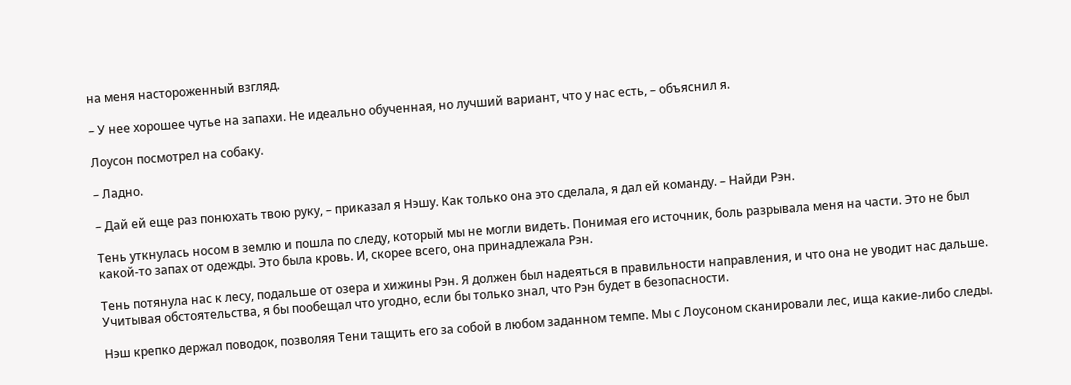на меня настороженный взгляд.

– У нее хорошее чутье на запахи. Не идеально обученная, но лучший вариант, что у нас есть, – объяснил я.

Лоусон посмотрел на собаку.

– Ладно.

– Дай ей еще раз понюхать твою руку, – приказал я Нэшу. Как только она это сделала, я дал ей команду. – Найди Рэн.

Тень уткнулась носом в землю и пошла по следу, который мы не могли видеть. Понимая его источник, боль разрывала меня на части. Это не был какой-то запах от одежды. Это была кровь. И, скорее всего, она принадлежала Рэн.

Тень потянула нас к лесу, подальше от озера и хижины Рэн. Я должен был надеяться в правильности направления, и что она не уводит нас дальше. Учитывая обстоятельства, я бы пообещал что угодно, если бы только знал, что Рэн будет в безопасности.

Нэш крепко держал поводок, позволяя Тени тащить его за собой в любом заданном темпе. Мы с Лоусоном сканировали лес, ища какие-либо следы.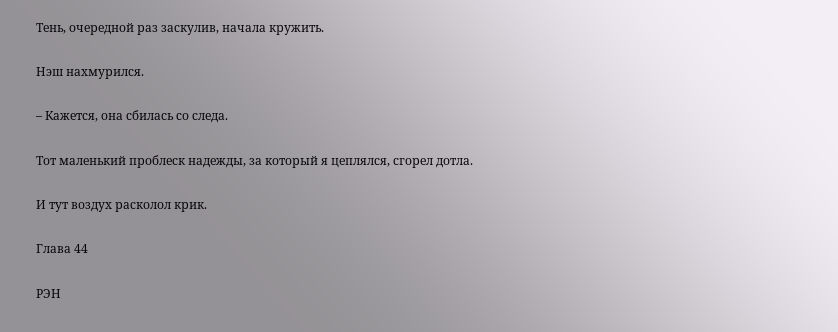Тень, очередной раз заскулив, начала кружить.

Нэш нахмурился.

– Кажется, она сбилась со следа.

Тот маленький проблеск надежды, за который я цеплялся, сгорел дотла.

И тут воздух расколол крик.

Глава 44

РЭН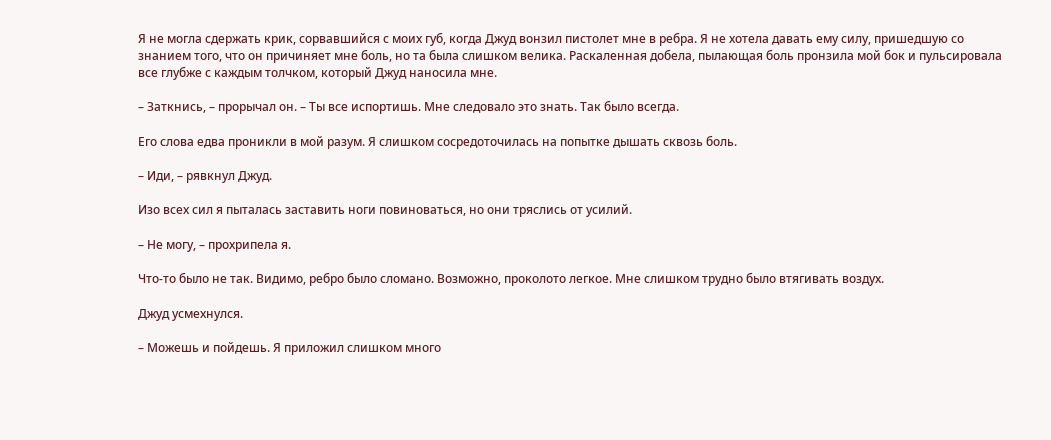Я не могла сдержать крик, сорвавшийся с моих губ, когда Джуд вонзил пистолет мне в ребра. Я не хотела давать ему силу, пришедшую со знанием того, что он причиняет мне боль, но та была слишком велика. Раскаленная добела, пылающая боль пронзила мой бок и пульсировала все глубже с каждым толчком, который Джуд наносила мне.

– Заткнись, – прорычал он. – Ты все испортишь. Мне следовало это знать. Так было всегда.

Его слова едва проникли в мой разум. Я слишком сосредоточилась на попытке дышать сквозь боль.

– Иди, – рявкнул Джуд.

Изо всех сил я пыталась заставить ноги повиноваться, но они тряслись от усилий.

– Не могу, – прохрипела я.

Что-то было не так. Видимо, ребро было сломано. Возможно, проколото легкое. Мне слишком трудно было втягивать воздух.

Джуд усмехнулся.

– Можешь и пойдешь. Я приложил слишком много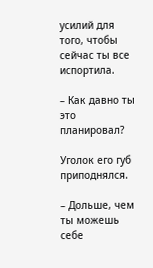усилий для того, чтобы сейчас ты все испортила.

– Как давно ты это планировал?

Уголок его губ приподнялся.

– Дольше, чем ты можешь себе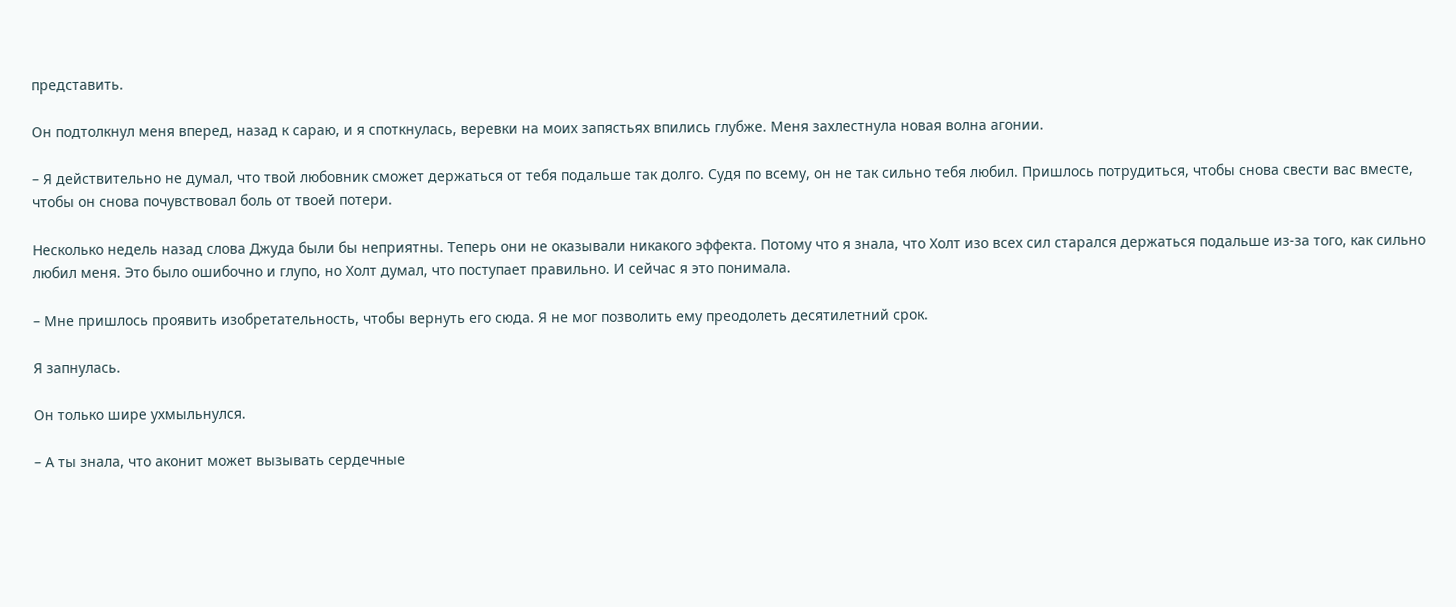представить.

Он подтолкнул меня вперед, назад к сараю, и я споткнулась, веревки на моих запястьях впились глубже. Меня захлестнула новая волна агонии.

– Я действительно не думал, что твой любовник сможет держаться от тебя подальше так долго. Судя по всему, он не так сильно тебя любил. Пришлось потрудиться, чтобы снова свести вас вместе, чтобы он снова почувствовал боль от твоей потери.

Несколько недель назад слова Джуда были бы неприятны. Теперь они не оказывали никакого эффекта. Потому что я знала, что Холт изо всех сил старался держаться подальше из-за того, как сильно любил меня. Это было ошибочно и глупо, но Холт думал, что поступает правильно. И сейчас я это понимала.

– Мне пришлось проявить изобретательность, чтобы вернуть его сюда. Я не мог позволить ему преодолеть десятилетний срок.

Я запнулась.

Он только шире ухмыльнулся.

– А ты знала, что аконит может вызывать сердечные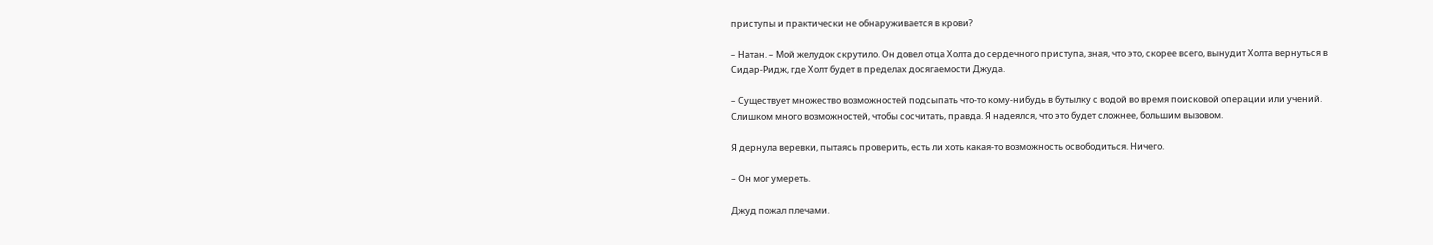приступы и практически не обнаруживается в крови?

– Натан. – Мой желудок скрутило. Он довел отца Холта до сердечного приступа, зная, что это, скорее всего, вынудит Холта вернуться в Сидар-Ридж, где Холт будет в пределах досягаемости Джуда.

– Существует множество возможностей подсыпать что-то кому-нибудь в бутылку с водой во время поисковой операции или учений. Слишком много возможностей, чтобы сосчитать, правда. Я надеялся, что это будет сложнее, большим вызовом.

Я дернула веревки, пытаясь проверить, есть ли хоть какая-то возможность освободиться. Ничего.

– Он мог умереть.

Джуд пожал плечами.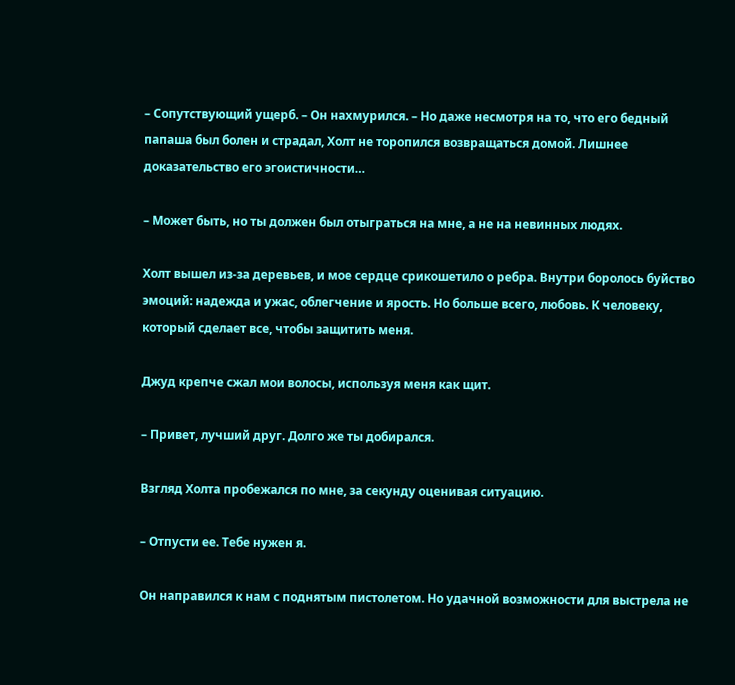– Сопутствующий ущерб. – Он нахмурился. – Но даже несмотря на то, что его бедный папаша был болен и страдал, Холт не торопился возвращаться домой. Лишнее доказательство его эгоистичности…

– Может быть, но ты должен был отыграться на мне, а не на невинных людях.

Холт вышел из-за деревьев, и мое сердце срикошетило о ребра. Внутри боролось буйство эмоций: надежда и ужас, облегчение и ярость. Но больше всего, любовь. К человеку, который сделает все, чтобы защитить меня.

Джуд крепче сжал мои волосы, используя меня как щит.

– Привет, лучший друг. Долго же ты добирался.

Взгляд Холта пробежался по мне, за секунду оценивая ситуацию.

– Отпусти ее. Тебе нужен я.

Он направился к нам с поднятым пистолетом. Но удачной возможности для выстрела не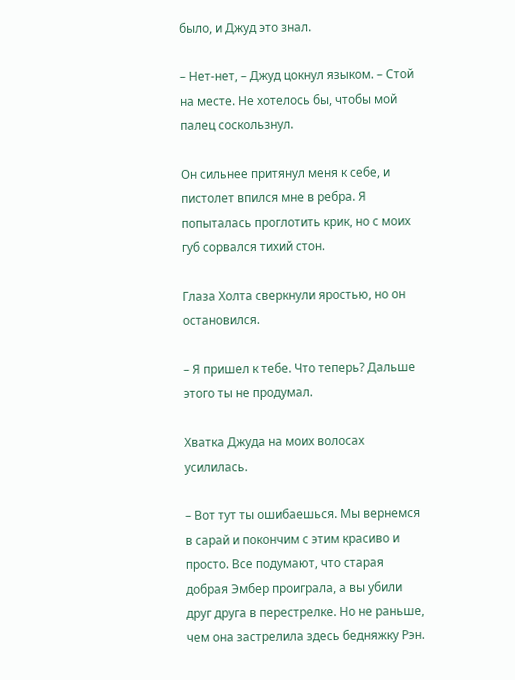было, и Джуд это знал.

– Нет-нет, – Джуд цокнул языком. – Стой на месте. Не хотелось бы, чтобы мой палец соскользнул.

Он сильнее притянул меня к себе, и пистолет впился мне в ребра. Я попыталась проглотить крик, но с моих губ сорвался тихий стон.

Глаза Холта сверкнули яростью, но он остановился.

– Я пришел к тебе. Что теперь? Дальше этого ты не продумал.

Хватка Джуда на моих волосах усилилась.

– Вот тут ты ошибаешься. Мы вернемся в сарай и покончим с этим красиво и просто. Все подумают, что старая добрая Эмбер проиграла, а вы убили друг друга в перестрелке. Но не раньше, чем она застрелила здесь бедняжку Рэн.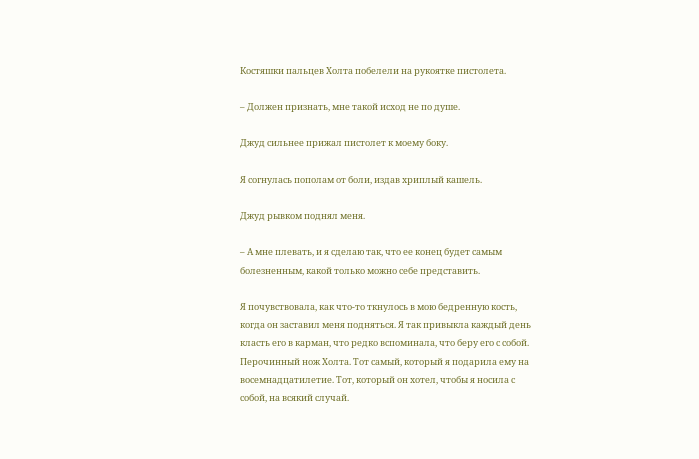Костяшки пальцев Холта побелели на рукоятке пистолета.

– Должен признать, мне такой исход не по душе.

Джуд сильнее прижал пистолет к моему боку.

Я согнулась пополам от боли, издав хриплый кашель.

Джуд рывком поднял меня.

– А мне плевать, и я сделаю так, что ее конец будет самым болезненным, какой только можно себе представить.

Я почувствовала, как что-то ткнулось в мою бедренную кость, когда он заставил меня подняться. Я так привыкла каждый день класть его в карман, что редко вспоминала, что беру его с собой. Перочинный нож Холта. Тот самый, который я подарила ему на восемнадцатилетие. Тот, который он хотел, чтобы я носила с собой, на всякий случай.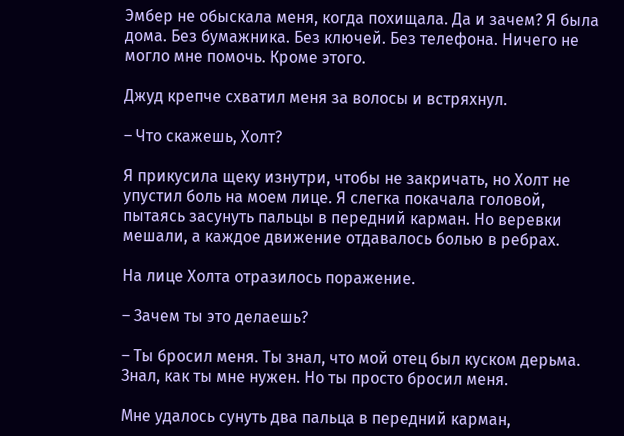Эмбер не обыскала меня, когда похищала. Да и зачем? Я была дома. Без бумажника. Без ключей. Без телефона. Ничего не могло мне помочь. Кроме этого.

Джуд крепче схватил меня за волосы и встряхнул.

– Что скажешь, Холт?

Я прикусила щеку изнутри, чтобы не закричать, но Холт не упустил боль на моем лице. Я слегка покачала головой, пытаясь засунуть пальцы в передний карман. Но веревки мешали, а каждое движение отдавалось болью в ребрах.

На лице Холта отразилось поражение.

– Зачем ты это делаешь?

– Ты бросил меня. Ты знал, что мой отец был куском дерьма. Знал, как ты мне нужен. Но ты просто бросил меня.

Мне удалось сунуть два пальца в передний карман,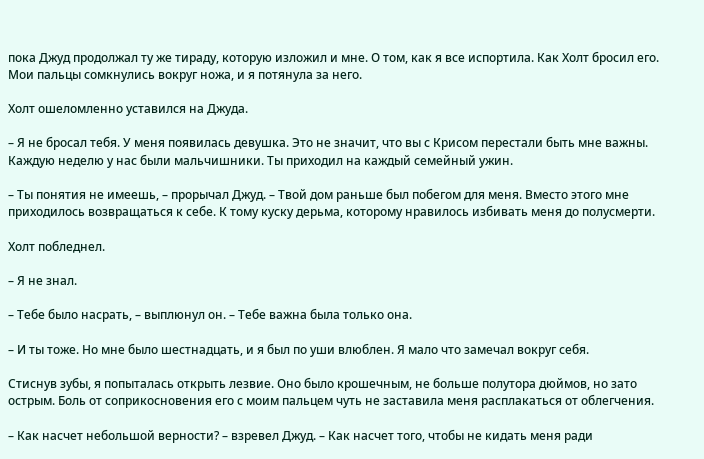пока Джуд продолжал ту же тираду, которую изложил и мне. О том, как я все испортила. Как Холт бросил его. Мои пальцы сомкнулись вокруг ножа, и я потянула за него.

Холт ошеломленно уставился на Джуда.

– Я не бросал тебя. У меня появилась девушка. Это не значит, что вы с Крисом перестали быть мне важны. Каждую неделю у нас были мальчишники. Ты приходил на каждый семейный ужин.

– Ты понятия не имеешь, – прорычал Джуд. – Твой дом раньше был побегом для меня. Вместо этого мне приходилось возвращаться к себе. К тому куску дерьма, которому нравилось избивать меня до полусмерти.

Холт побледнел.

– Я не знал.

– Тебе было насрать, – выплюнул он. – Тебе важна была только она.

– И ты тоже. Но мне было шестнадцать, и я был по уши влюблен. Я мало что замечал вокруг себя.

Стиснув зубы, я попыталась открыть лезвие. Оно было крошечным, не больше полутора дюймов, но зато острым. Боль от соприкосновения его с моим пальцем чуть не заставила меня расплакаться от облегчения.

– Как насчет небольшой верности? – взревел Джуд. – Как насчет того, чтобы не кидать меня ради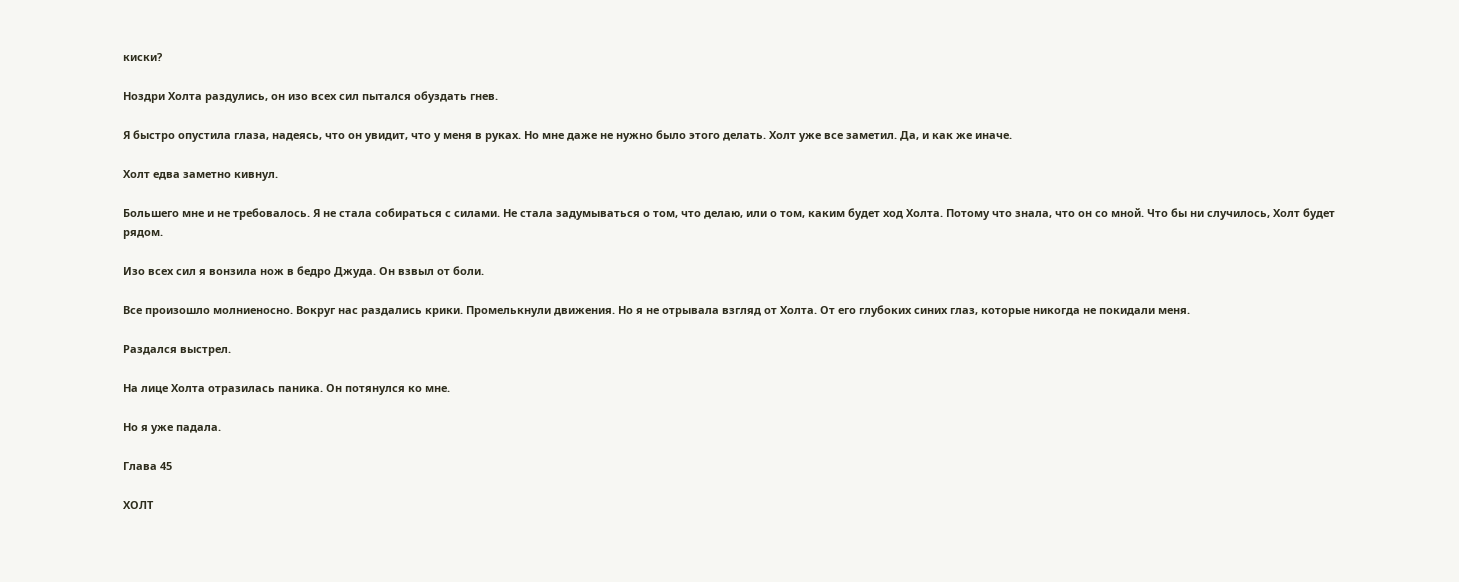киски?

Ноздри Холта раздулись, он изо всех сил пытался обуздать гнев.

Я быстро опустила глаза, надеясь, что он увидит, что у меня в руках. Но мне даже не нужно было этого делать. Холт уже все заметил. Да, и как же иначе.

Холт едва заметно кивнул.

Большего мне и не требовалось. Я не стала собираться с силами. Не стала задумываться о том, что делаю, или о том, каким будет ход Холта. Потому что знала, что он со мной. Что бы ни случилось, Холт будет рядом.

Изо всех сил я вонзила нож в бедро Джуда. Он взвыл от боли.

Все произошло молниеносно. Вокруг нас раздались крики. Промелькнули движения. Но я не отрывала взгляд от Холта. От его глубоких синих глаз, которые никогда не покидали меня.

Раздался выстрел.

На лице Холта отразилась паника. Он потянулся ко мне.

Но я уже падала.

Глава 45

ХОЛТ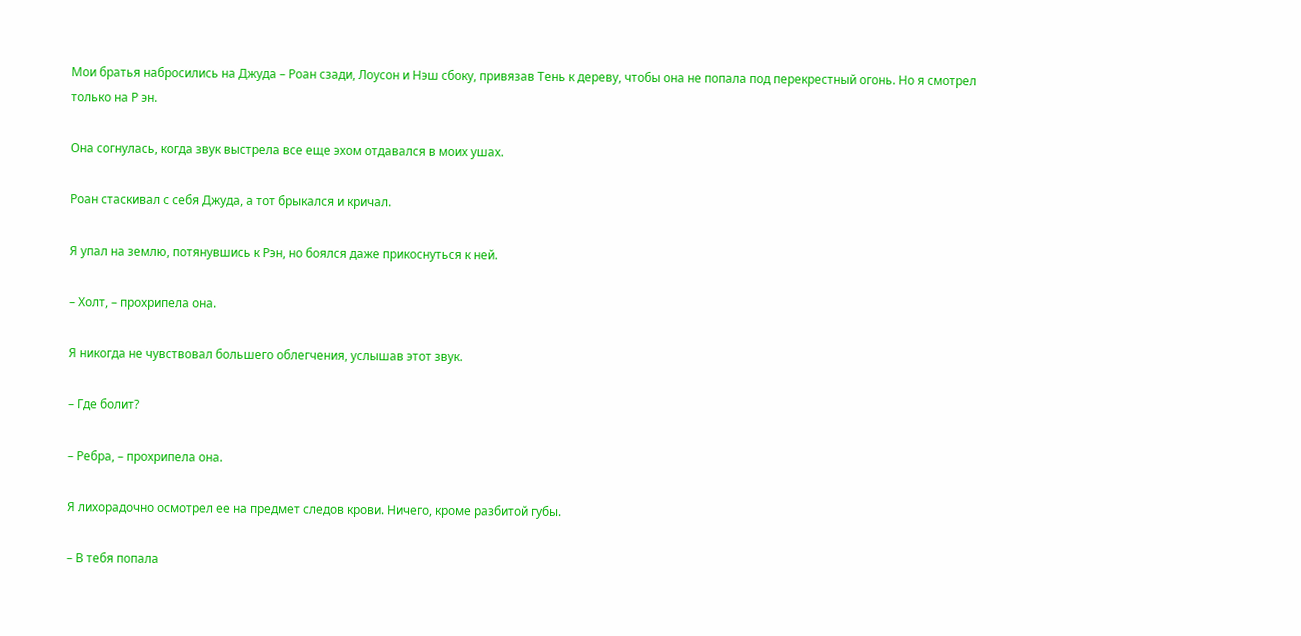Мои братья набросились на Джуда – Роан сзади, Лоусон и Нэш сбоку, привязав Тень к дереву, чтобы она не попала под перекрестный огонь. Но я смотрел только на Р эн.

Она согнулась, когда звук выстрела все еще эхом отдавался в моих ушах.

Роан стаскивал с себя Джуда, а тот брыкался и кричал.

Я упал на землю, потянувшись к Рэн, но боялся даже прикоснуться к ней.

– Холт, – прохрипела она.

Я никогда не чувствовал большего облегчения, услышав этот звук.

– Где болит?

– Ребра, – прохрипела она.

Я лихорадочно осмотрел ее на предмет следов крови. Ничего, кроме разбитой губы.

– В тебя попала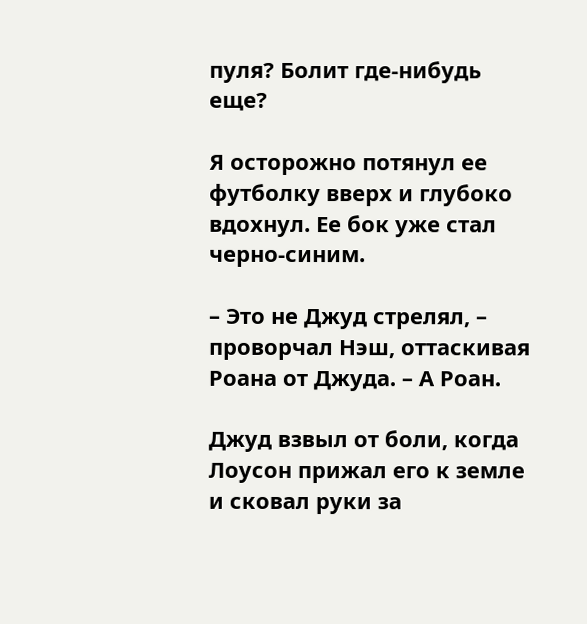пуля? Болит где-нибудь еще?

Я осторожно потянул ее футболку вверх и глубоко вдохнул. Ее бок уже стал черно-синим.

– Это не Джуд стрелял, – проворчал Нэш, оттаскивая Роана от Джуда. – А Роан.

Джуд взвыл от боли, когда Лоусон прижал его к земле и сковал руки за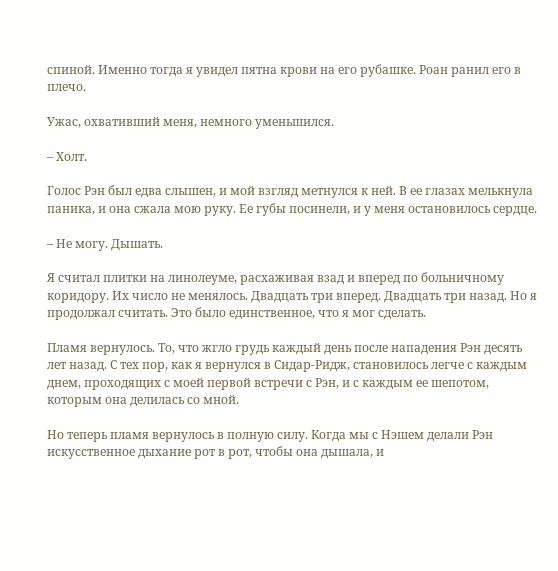спиной. Именно тогда я увидел пятна крови на его рубашке. Роан ранил его в плечо.

Ужас, охвативший меня, немного уменьшился.

– Холт.

Голос Рэн был едва слышен, и мой взгляд метнулся к ней. В ее глазах мелькнула паника, и она сжала мою руку. Ее губы посинели, и у меня остановилось сердце.

– Не могу. Дышать.

Я считал плитки на линолеуме, расхаживая взад и вперед по больничному коридору. Их число не менялось. Двадцать три вперед. Двадцать три назад. Но я продолжал считать. Это было единственное, что я мог сделать.

Пламя вернулось. То, что жгло грудь каждый день после нападения Рэн десять лет назад. С тех пор, как я вернулся в Сидар-Ридж, становилось легче с каждым днем, проходящих с моей первой встречи с Рэн, и с каждым ее шепотом, которым она делилась со мной.

Но теперь пламя вернулось в полную силу. Когда мы с Нэшем делали Рэн искусственное дыхание рот в рот, чтобы она дышала, и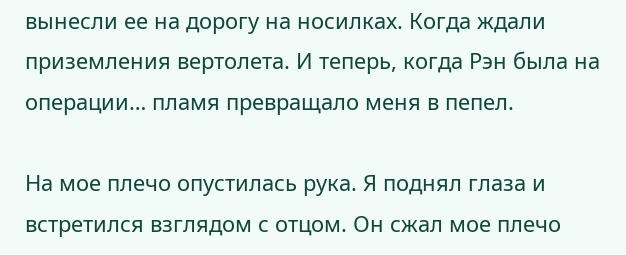вынесли ее на дорогу на носилках. Когда ждали приземления вертолета. И теперь, когда Рэн была на операции… пламя превращало меня в пепел.

На мое плечо опустилась рука. Я поднял глаза и встретился взглядом с отцом. Он сжал мое плечо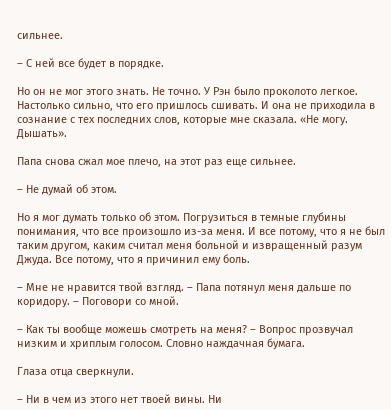сильнее.

– С ней все будет в порядке.

Но он не мог этого знать. Не точно. У Рэн было проколото легкое. Настолько сильно, что его пришлось сшивать. И она не приходила в сознание с тех последних слов, которые мне сказала. «Не могу. Дышать».

Папа снова сжал мое плечо, на этот раз еще сильнее.

– Не думай об этом.

Но я мог думать только об этом. Погрузиться в темные глубины понимания, что все произошло из-за меня. И все потому, что я не был таким другом, каким считал меня больной и извращенный разум Джуда. Все потому, что я причинил ему боль.

– Мне не нравится твой взгляд. – Папа потянул меня дальше по коридору. – Поговори со мной.

– Как ты вообще можешь смотреть на меня? – Вопрос прозвучал низким и хриплым голосом. Словно наждачная бумага.

Глаза отца сверкнули.

– Ни в чем из этого нет твоей вины. Ни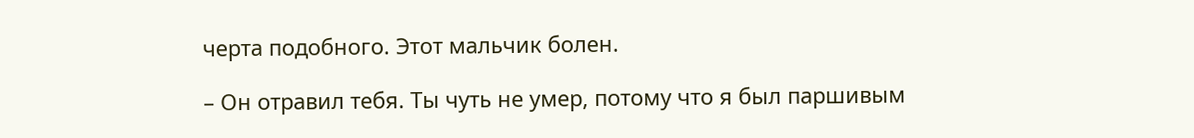черта подобного. Этот мальчик болен.

– Он отравил тебя. Ты чуть не умер, потому что я был паршивым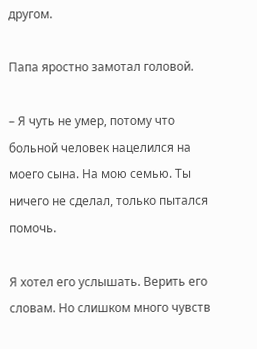другом.

Папа яростно замотал головой.

– Я чуть не умер, потому что больной человек нацелился на моего сына. На мою семью. Ты ничего не сделал, только пытался помочь.

Я хотел его услышать. Верить его словам. Но слишком много чувств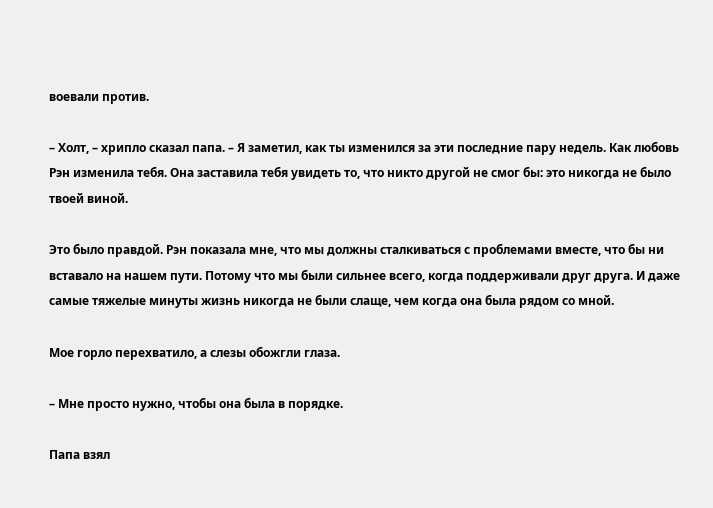воевали против.

– Холт, – хрипло сказал папа. – Я заметил, как ты изменился за эти последние пару недель. Как любовь Рэн изменила тебя. Она заставила тебя увидеть то, что никто другой не смог бы: это никогда не было твоей виной.

Это было правдой. Рэн показала мне, что мы должны сталкиваться с проблемами вместе, что бы ни вставало на нашем пути. Потому что мы были сильнее всего, когда поддерживали друг друга. И даже самые тяжелые минуты жизнь никогда не были слаще, чем когда она была рядом со мной.

Мое горло перехватило, а слезы обожгли глаза.

– Мне просто нужно, чтобы она была в порядке.

Папа взял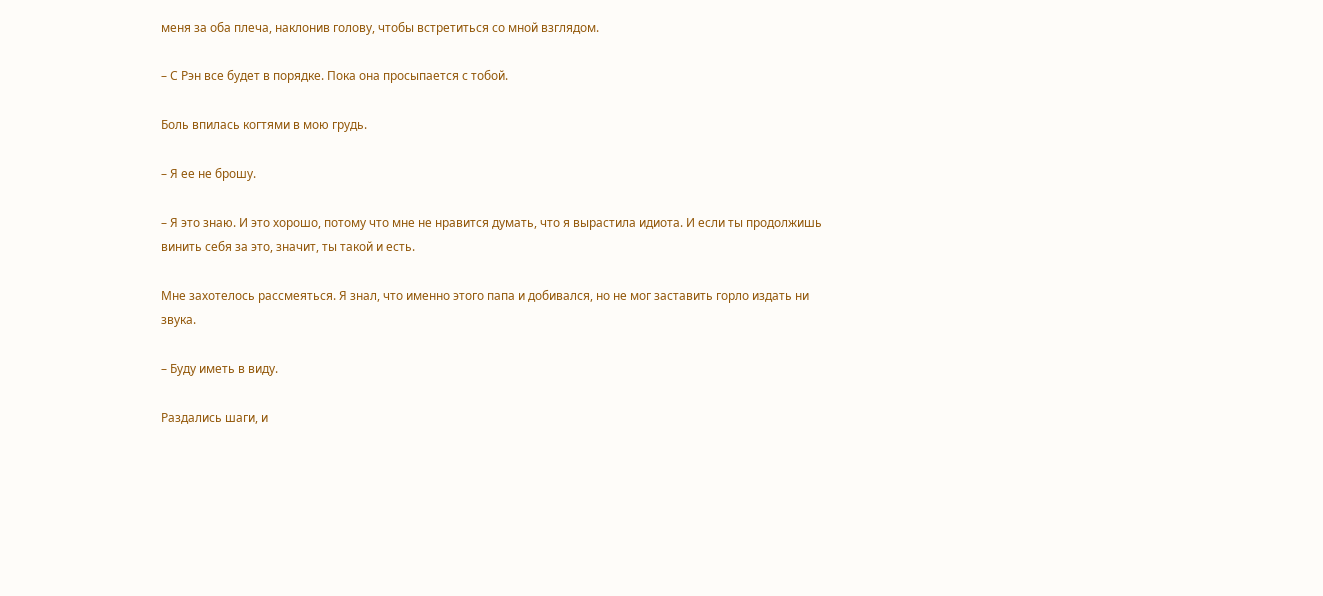меня за оба плеча, наклонив голову, чтобы встретиться со мной взглядом.

– С Рэн все будет в порядке. Пока она просыпается с тобой.

Боль впилась когтями в мою грудь.

– Я ее не брошу.

– Я это знаю. И это хорошо, потому что мне не нравится думать, что я вырастила идиота. И если ты продолжишь винить себя за это, значит, ты такой и есть.

Мне захотелось рассмеяться. Я знал, что именно этого папа и добивался, но не мог заставить горло издать ни звука.

– Буду иметь в виду.

Раздались шаги, и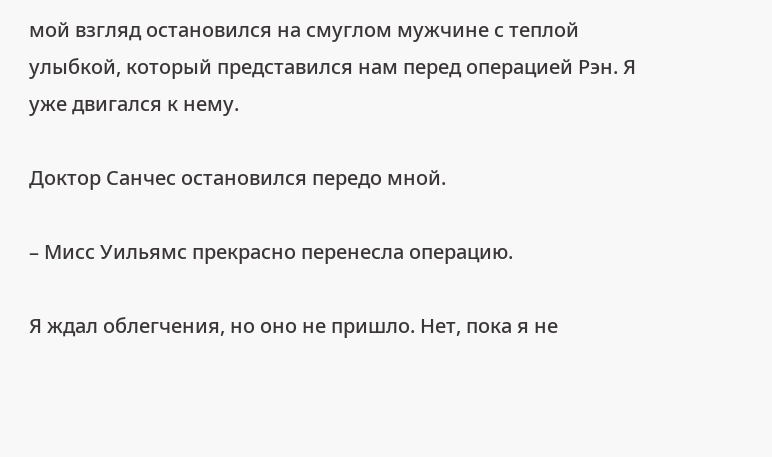мой взгляд остановился на смуглом мужчине с теплой улыбкой, который представился нам перед операцией Рэн. Я уже двигался к нему.

Доктор Санчес остановился передо мной.

– Мисс Уильямс прекрасно перенесла операцию.

Я ждал облегчения, но оно не пришло. Нет, пока я не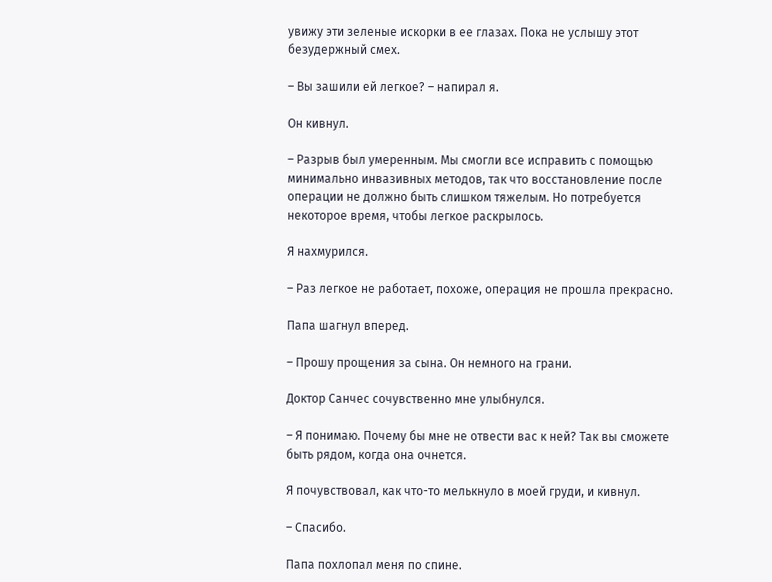увижу эти зеленые искорки в ее глазах. Пока не услышу этот безудержный смех.

– Вы зашили ей легкое? – напирал я.

Он кивнул.

– Разрыв был умеренным. Мы смогли все исправить с помощью минимально инвазивных методов, так что восстановление после операции не должно быть слишком тяжелым. Но потребуется некоторое время, чтобы легкое раскрылось.

Я нахмурился.

– Раз легкое не работает, похоже, операция не прошла прекрасно.

Папа шагнул вперед.

– Прошу прощения за сына. Он немного на грани.

Доктор Санчес сочувственно мне улыбнулся.

– Я понимаю. Почему бы мне не отвести вас к ней? Так вы сможете быть рядом, когда она очнется.

Я почувствовал, как что-то мелькнуло в моей груди, и кивнул.

– Спасибо.

Папа похлопал меня по спине.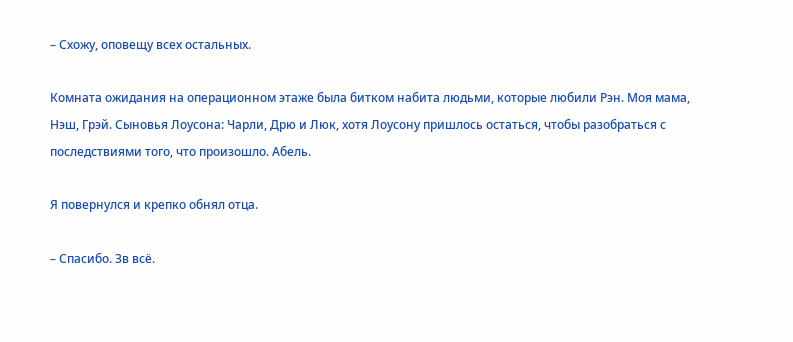– Схожу, оповещу всех остальных.

Комната ожидания на операционном этаже была битком набита людьми, которые любили Рэн. Моя мама, Нэш, Грэй. Сыновья Лоусона: Чарли, Дрю и Люк, хотя Лоусону пришлось остаться, чтобы разобраться с последствиями того, что произошло. Абель.

Я повернулся и крепко обнял отца.

– Спасибо. Зв всё.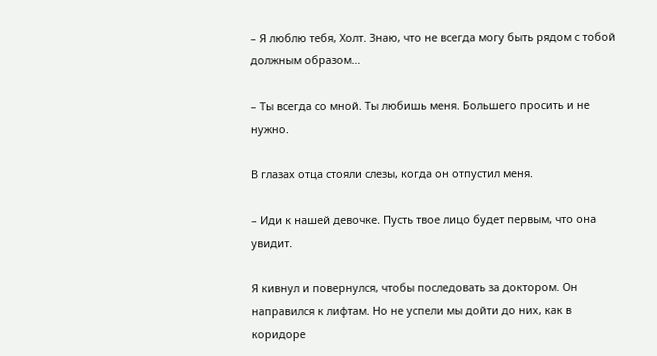– Я люблю тебя, Холт. Знаю, что не всегда могу быть рядом с тобой должным образом…

– Ты всегда со мной. Ты любишь меня. Большего просить и не нужно.

В глазах отца стояли слезы, когда он отпустил меня.

– Иди к нашей девочке. Пусть твое лицо будет первым, что она увидит.

Я кивнул и повернулся, чтобы последовать за доктором. Он направился к лифтам. Но не успели мы дойти до них, как в коридоре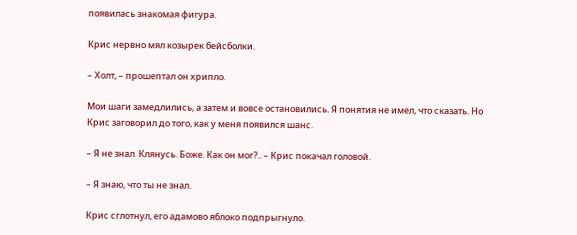появилась знакомая фигура.

Крис нервно мял козырек бейсболки.

– Холт, – прошептал он хрипло.

Мои шаги замедлились, а затем и вовсе остановились. Я понятия не имел, что сказать. Но Крис заговорил до того, как у меня появился шанс.

– Я не знал. Клянусь. Боже. Как он мог?.. – Крис покачал головой.

– Я знаю, что ты не знал.

Крис сглотнул, его адамово яблоко подпрыгнуло.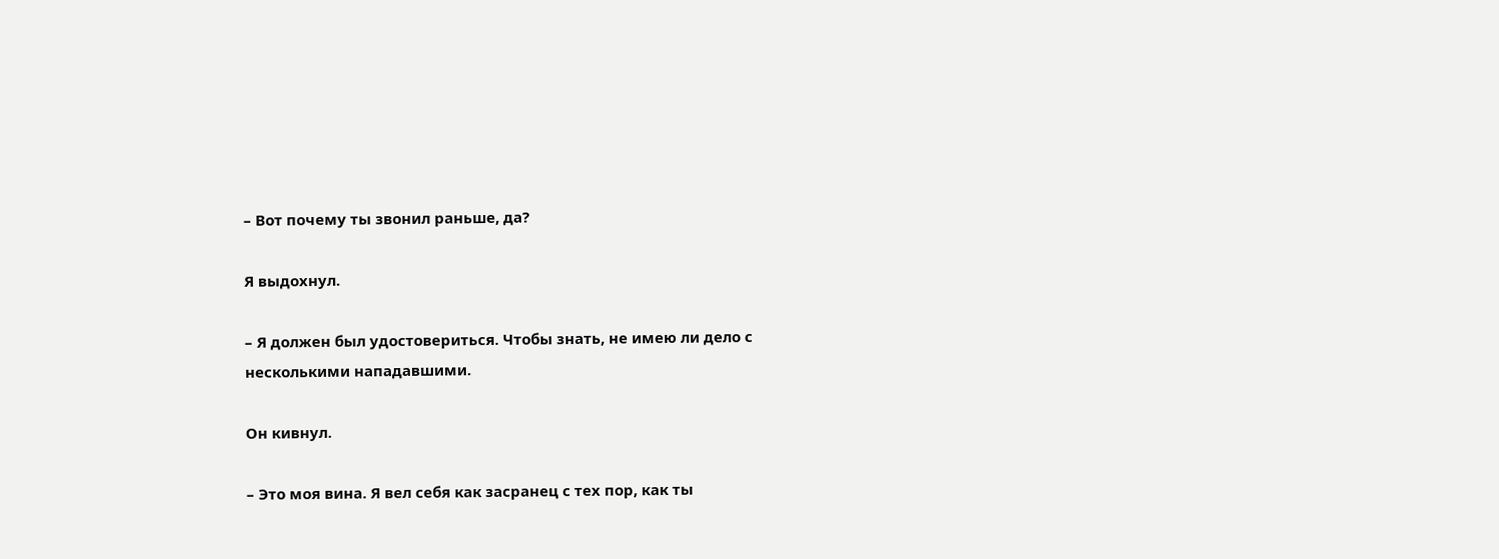– Вот почему ты звонил раньше, да?

Я выдохнул.

– Я должен был удостовериться. Чтобы знать, не имею ли дело с несколькими нападавшими.

Он кивнул.

– Это моя вина. Я вел себя как засранец с тех пор, как ты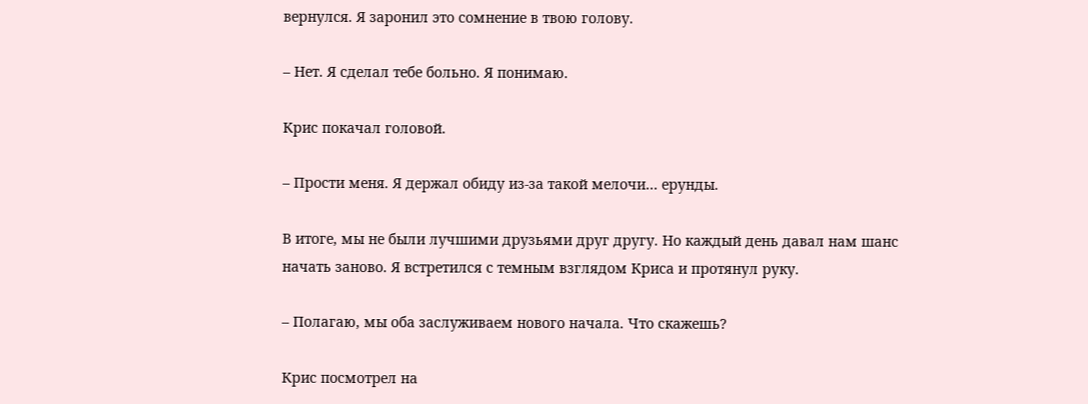вернулся. Я заронил это сомнение в твою голову.

– Нет. Я сделал тебе больно. Я понимаю.

Крис покачал головой.

– Прости меня. Я держал обиду из-за такой мелочи… ерунды.

В итоге, мы не были лучшими друзьями друг другу. Но каждый день давал нам шанс начать заново. Я встретился с темным взглядом Криса и протянул руку.

– Полагаю, мы оба заслуживаем нового начала. Что скажешь?

Крис посмотрел на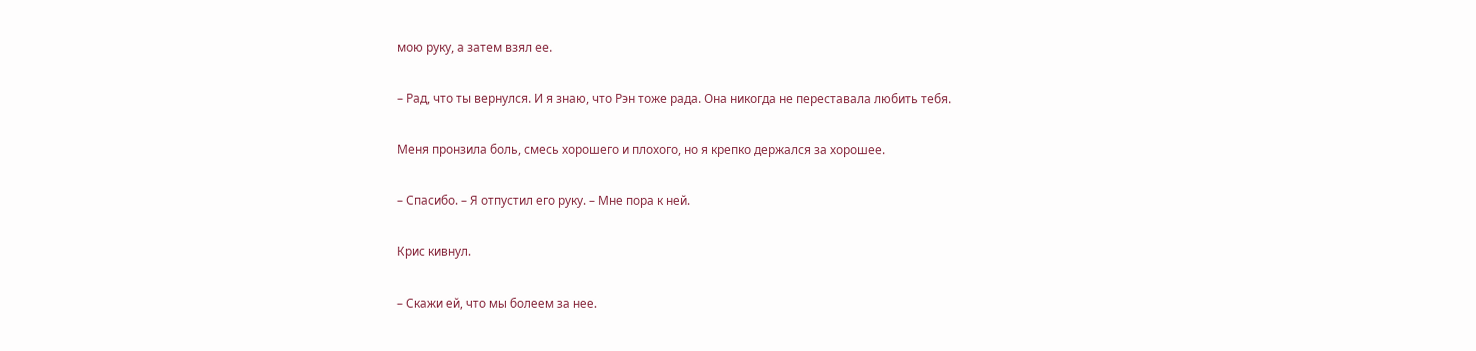мою руку, а затем взял ее.

– Рад, что ты вернулся. И я знаю, что Рэн тоже рада. Она никогда не переставала любить тебя.

Меня пронзила боль, смесь хорошего и плохого, но я крепко держался за хорошее.

– Спасибо. – Я отпустил его руку. – Мне пора к ней.

Крис кивнул.

– Скажи ей, что мы болеем за нее.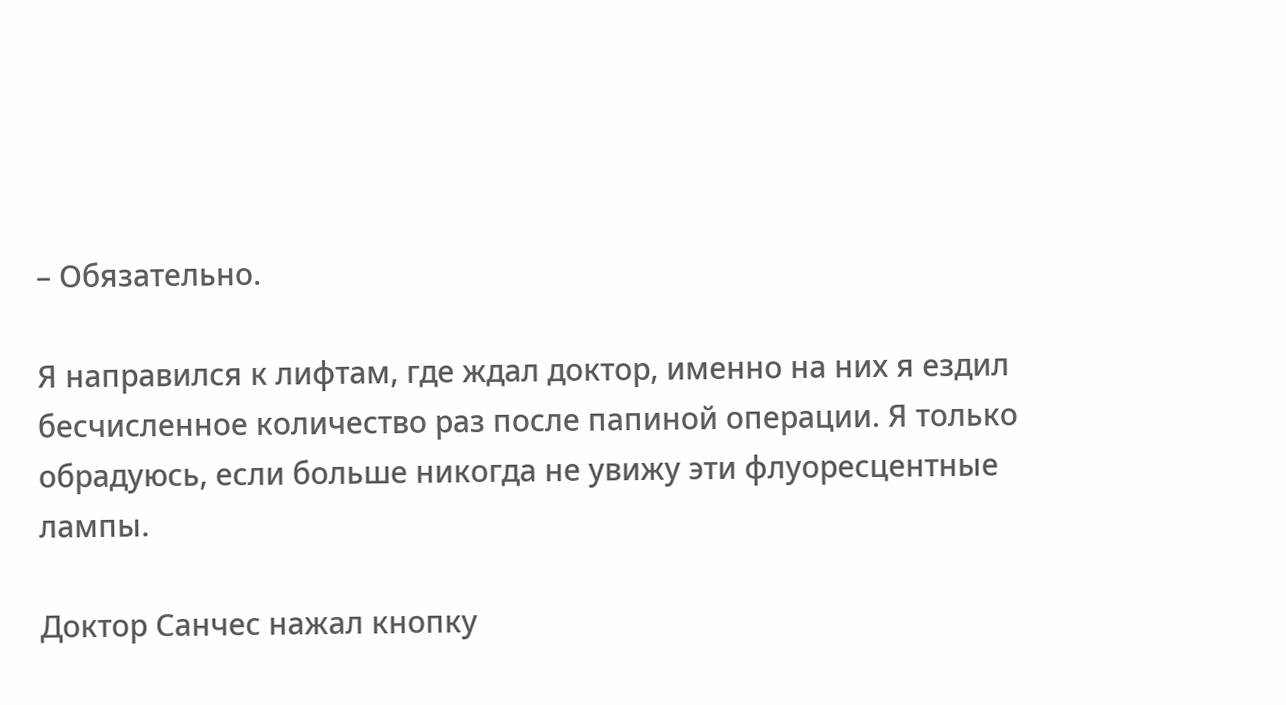– Обязательно.

Я направился к лифтам, где ждал доктор, именно на них я ездил бесчисленное количество раз после папиной операции. Я только обрадуюсь, если больше никогда не увижу эти флуоресцентные лампы.

Доктор Санчес нажал кнопку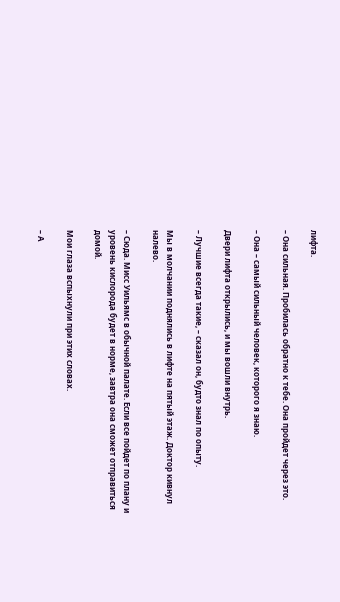лифта.

– Она сильная. Пробилась обратно к тебе. Она пройдет через это.

– Она – самый сильный человек, которого я знаю.

Двери лифта открылись, и мы вошли внутрь.

– Лучшие всегда такие, – сказал он, будто знал по опыту.

Мы в молчании поднялись в лифте на пятый этаж. Доктор кивнул налево.

– Сюда. Мисс Уильямс в обычной палате. Если все пойдет по плану и уровень кислорода будет в норме, завтра она сможет отправиться домой.

Мои глаза вспыхнули при этих словах.

– А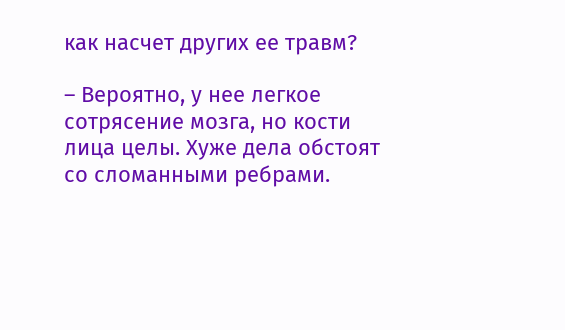как насчет других ее травм?

– Вероятно, у нее легкое сотрясение мозга, но кости лица целы. Хуже дела обстоят со сломанными ребрами.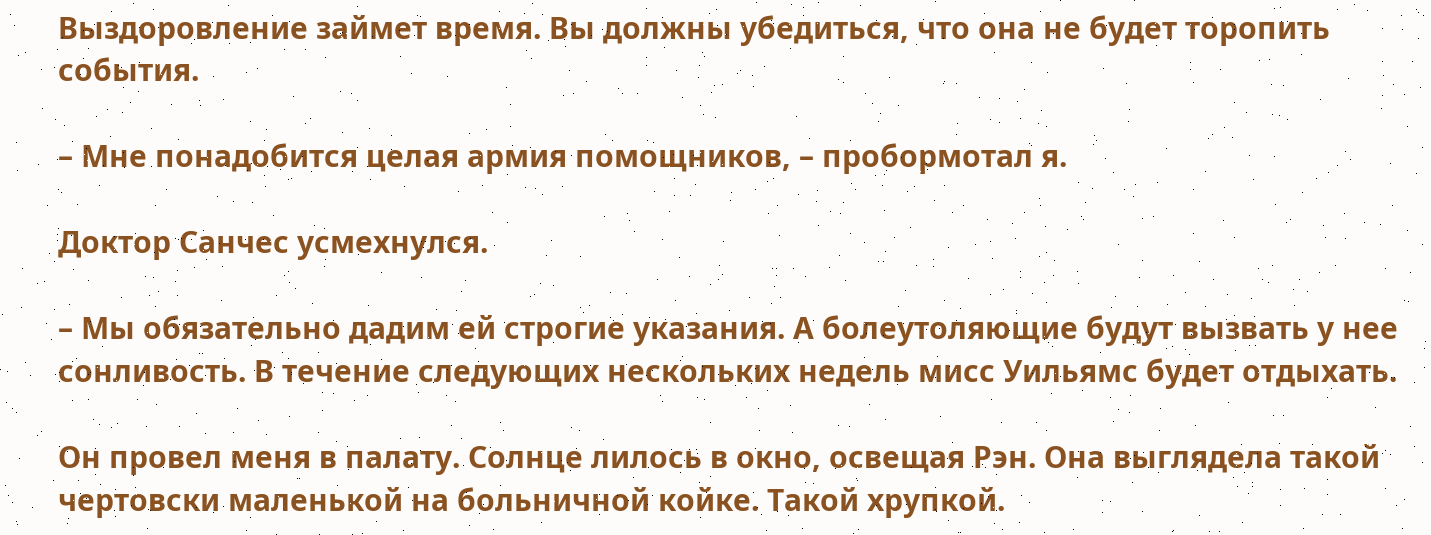Выздоровление займет время. Вы должны убедиться, что она не будет торопить события.

– Мне понадобится целая армия помощников, – пробормотал я.

Доктор Санчес усмехнулся.

– Мы обязательно дадим ей строгие указания. А болеутоляющие будут вызвать у нее сонливость. В течение следующих нескольких недель мисс Уильямс будет отдыхать.

Он провел меня в палату. Солнце лилось в окно, освещая Рэн. Она выглядела такой чертовски маленькой на больничной койке. Такой хрупкой.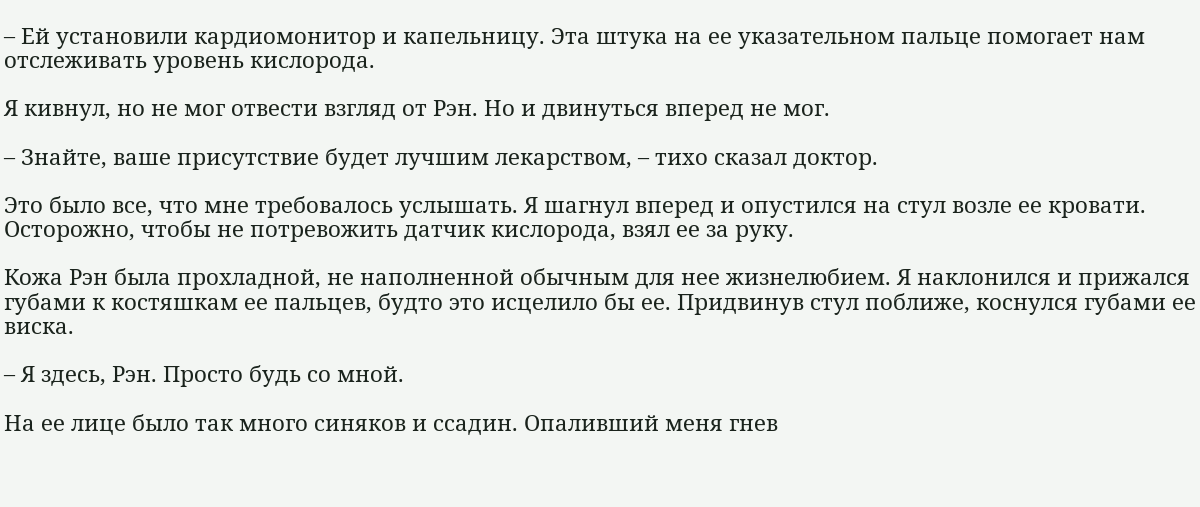– Ей установили кардиомонитор и капельницу. Эта штука на ее указательном пальце помогает нам отслеживать уровень кислорода.

Я кивнул, но не мог отвести взгляд от Рэн. Но и двинуться вперед не мог.

– Знайте, ваше присутствие будет лучшим лекарством, – тихо сказал доктор.

Это было все, что мне требовалось услышать. Я шагнул вперед и опустился на стул возле ее кровати. Осторожно, чтобы не потревожить датчик кислорода, взял ее за руку.

Кожа Рэн была прохладной, не наполненной обычным для нее жизнелюбием. Я наклонился и прижался губами к костяшкам ее пальцев, будто это исцелило бы ее. Придвинув стул поближе, коснулся губами ее виска.

– Я здесь, Рэн. Просто будь со мной.

На ее лице было так много синяков и ссадин. Опаливший меня гнев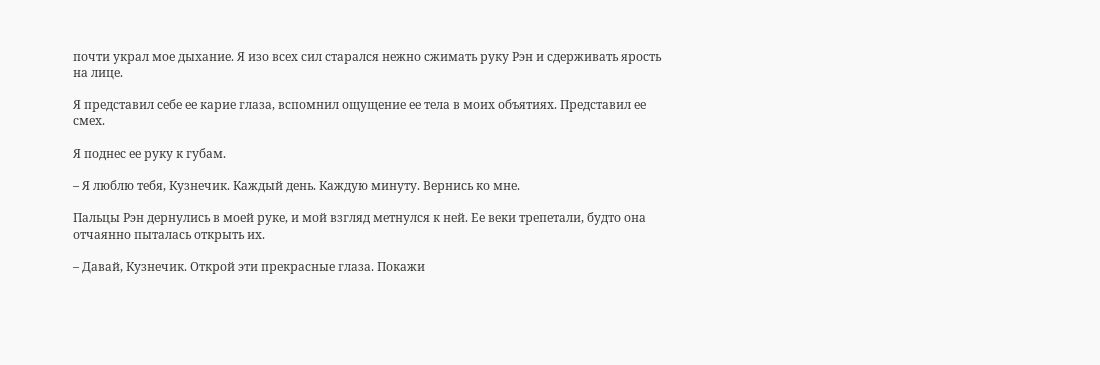почти украл мое дыхание. Я изо всех сил старался нежно сжимать руку Рэн и сдерживать ярость на лице.

Я представил себе ее карие глаза, вспомнил ощущение ее тела в моих объятиях. Представил ее смех.

Я поднес ее руку к губам.

– Я люблю тебя, Кузнечик. Каждый день. Каждую минуту. Вернись ко мне.

Пальцы Рэн дернулись в моей руке, и мой взгляд метнулся к ней. Ее веки трепетали, будто она отчаянно пыталась открыть их.

– Давай, Кузнечик. Открой эти прекрасные глаза. Покажи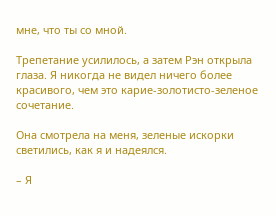мне, что ты со мной.

Трепетание усилилось, а затем Рэн открыла глаза. Я никогда не видел ничего более красивого, чем это карие-золотисто-зеленое сочетание.

Она смотрела на меня, зеленые искорки светились, как я и надеялся.

– Я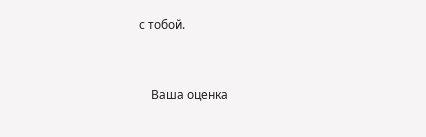с тобой.


    Ваша оценка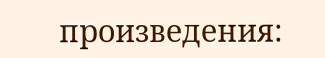произведения: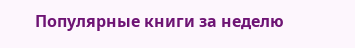Популярные книги за неделю